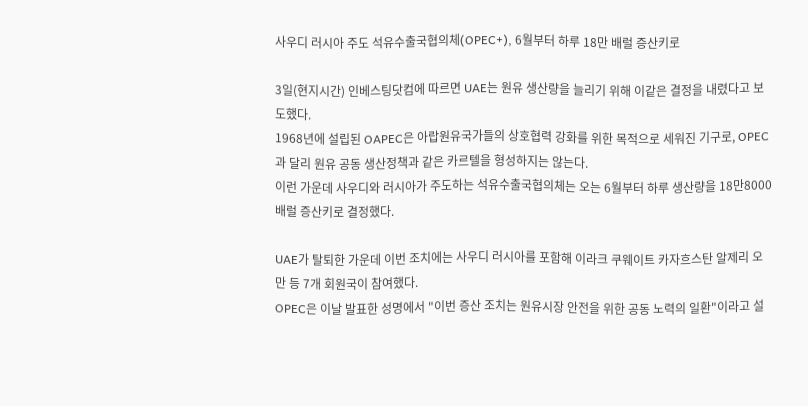사우디 러시아 주도 석유수출국협의체(OPEC+), 6월부터 하루 18만 배럴 증산키로

3일(현지시간) 인베스팅닷컴에 따르면 UAE는 원유 생산량을 늘리기 위해 이같은 결정을 내렸다고 보도했다.
1968년에 설립된 OAPEC은 아랍원유국가들의 상호협력 강화를 위한 목적으로 세워진 기구로, OPEC과 달리 원유 공동 생산정책과 같은 카르텔을 형성하지는 않는다.
이런 가운데 사우디와 러시아가 주도하는 석유수출국협의체는 오는 6월부터 하루 생산량을 18만8000배럴 증산키로 결정했다.

UAE가 탈퇴한 가운데 이번 조치에는 사우디 러시아를 포함해 이라크 쿠웨이트 카자흐스탄 알제리 오만 등 7개 회원국이 참여했다.
OPEC은 이날 발표한 성명에서 "이번 증산 조치는 원유시장 안전을 위한 공동 노력의 일환"이라고 설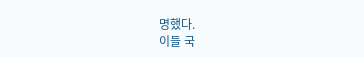명했다.
이들 국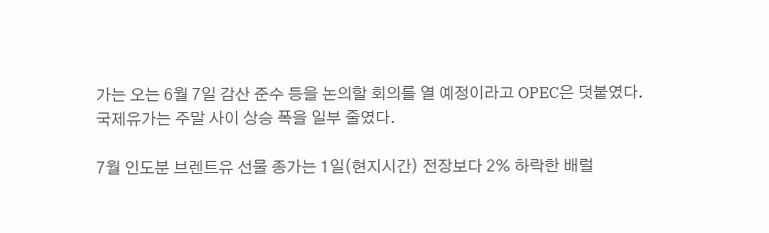가는 오는 6월 7일 감산 준수 등을 논의할 회의를 열 예정이라고 OPEC은 덧붙였다.
국제유가는 주말 사이 상승 폭을 일부 줄였다.

7월 인도분 브렌트유 선물 종가는 1일(현지시간) 전장보다 2% 하락한 배럴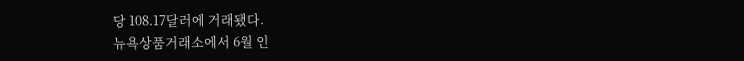당 108.17달러에 거래됐다.
뉴욕상품거래소에서 6월 인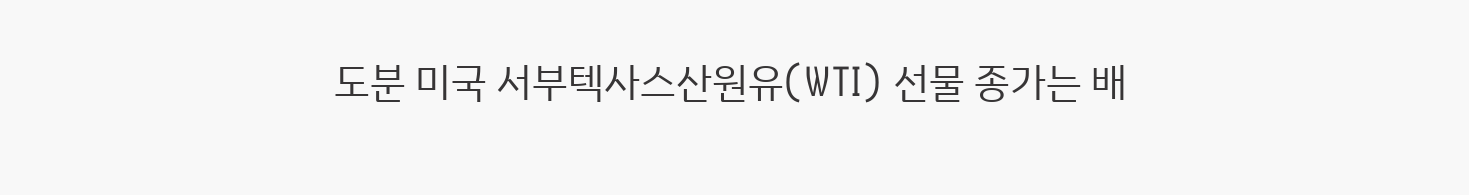도분 미국 서부텍사스산원유(WTI) 선물 종가는 배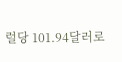럴당 101.94달러로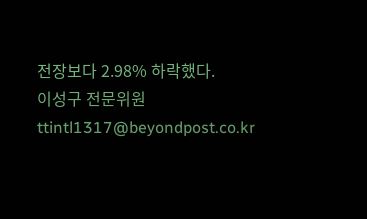전장보다 2.98% 하락했다.
이성구 전문위원 ttintl1317@beyondpost.co.kr